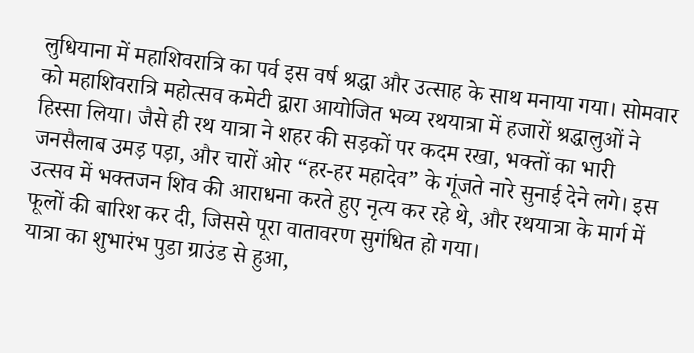लुधियाना में महाशिवरात्रि का पर्व इस वर्ष श्रद्धा और उत्साह के साथ मनाया गया। सोमवार को महाशिवरात्रि महोत्सव कमेटी द्वारा आयोजित भव्य रथयात्रा में हजारों श्रद्धालुओं ने हिस्सा लिया। जैसे ही रथ यात्रा ने शहर की सड़कों पर कदम रखा, भक्तों का भारी जनसैलाब उमड़ पड़ा, और चारों ओर “हर-हर महादेव” के गूंजते नारे सुनाई देने लगे। इस उत्सव में भक्तजन शिव की आराधना करते हुए नृत्य कर रहे थे, और रथयात्रा के मार्ग में फूलों की बारिश कर दी, जिससे पूरा वातावरण सुगंधित हो गया।
यात्रा का शुभारंभ पुडा ग्राउंड से हुआ,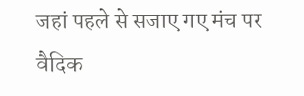जहां पहले से सजाए गए मंच पर वैदिक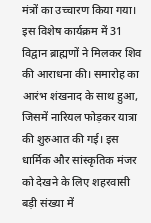मंत्रों का उच्चारण किया गया। इस विशेष कार्यक्रम में 31 विद्वान ब्राह्मणों ने मिलकर शिव की आराधना की। समारोह का आरंभ शंखनाद के साथ हुआ, जिसमें नारियल फोड़कर यात्रा की शुरुआत की गई। इस धार्मिक और सांस्कृतिक मंजर को देखने के लिए शहरवासी बड़ी संख्या में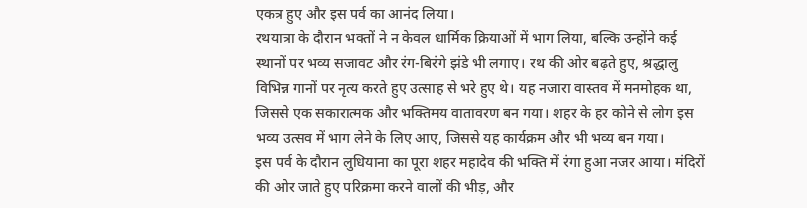एकत्र हुए और इस पर्व का आनंद लिया।
रथयात्रा के दौरान भक्तों ने न केवल धार्मिक क्रियाओं में भाग लिया, बल्कि उन्होंने कई स्थानों पर भव्य सजावट और रंग-बिरंगे झंडे भी लगाए। रथ की ओर बढ़ते हुए, श्रद्धालु विभिन्न गानों पर नृत्य करते हुए उत्साह से भरे हुए थे। यह नजारा वास्तव में मनमोहक था, जिससे एक सकारात्मक और भक्तिमय वातावरण बन गया। शहर के हर कोने से लोग इस भव्य उत्सव में भाग लेने के लिए आए, जिससे यह कार्यक्रम और भी भव्य बन गया।
इस पर्व के दौरान लुधियाना का पूरा शहर महादेव की भक्ति में रंगा हुआ नजर आया। मंदिरों की ओर जाते हुए परिक्रमा करने वालों की भीड़, और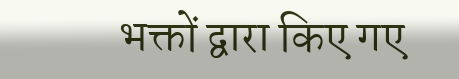भक्तों द्वारा किए गए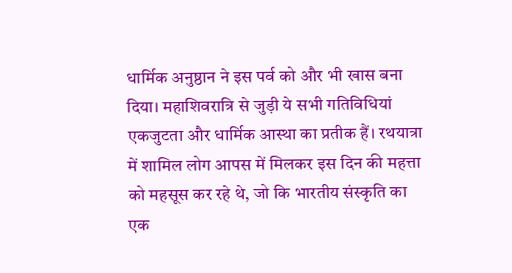धार्मिक अनुष्ठान ने इस पर्व को और भी खास बना दिया। महाशिवरात्रि से जुड़ी ये सभी गतिविधियां एकजुटता और धार्मिक आस्था का प्रतीक हैं। रथयात्रा में शामिल लोग आपस में मिलकर इस दिन की महत्ता को महसूस कर रहे थे, जो कि भारतीय संस्कृति का एक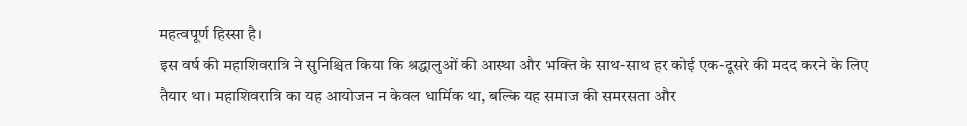महत्वपूर्ण हिस्सा है।
इस वर्ष की महाशिवरात्रि ने सुनिश्चित किया कि श्रद्धालुओं की आस्था और भक्ति के साथ-साथ हर कोई एक-दूसरे की मदद करने के लिए तैयार था। महाशिवरात्रि का यह आयोजन न केवल धार्मिक था, बल्कि यह समाज की समरसता और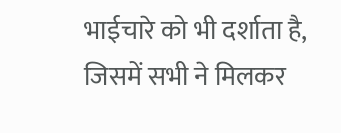भाईचारे को भी दर्शाता है, जिसमें सभी ने मिलकर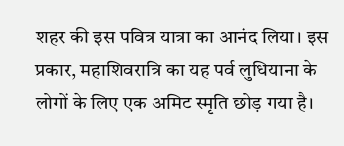शहर की इस पवित्र यात्रा का आनंद लिया। इस प्रकार, महाशिवरात्रि का यह पर्व लुधियाना के लोगों के लिए एक अमिट स्मृति छोड़ गया है।